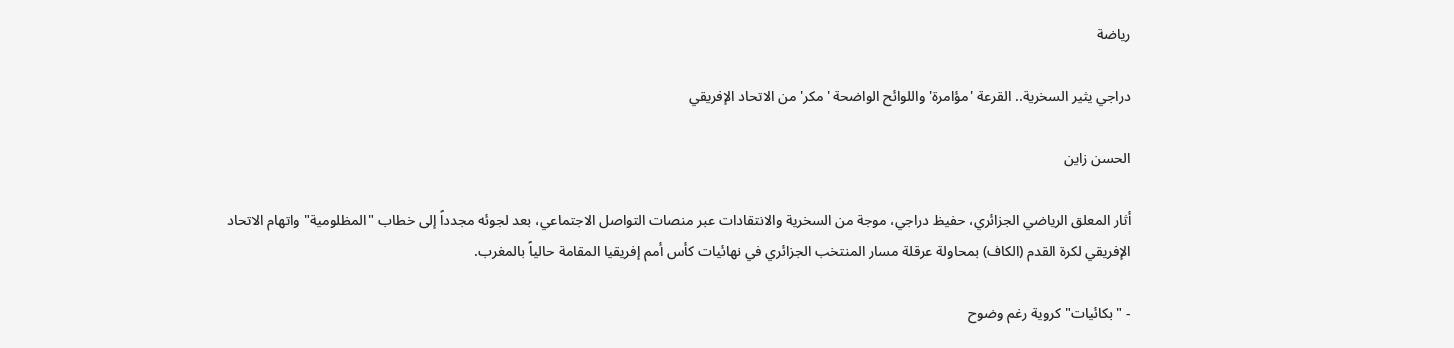رياضة

دراجي يثير السخرية.. القرعة 'مؤامرة' واللوائح الواضحة 'مكر' من الاتحاد الإفريقي

الحسن زاين

أثار المعلق الرياضي الجزائري، حفيظ دراجي، موجة من السخرية والانتقادات عبر منصات التواصل الاجتماعي، بعد لجوئه مجدداً إلى خطاب "المظلومية" واتهام الاتحاد الإفريقي لكرة القدم (الكاف) بمحاولة عرقلة مسار المنتخب الجزائري في نهائيات كأس أمم إفريقيا المقامة حالياً بالمغرب.

- "بكائيات" كروية رغم وضوح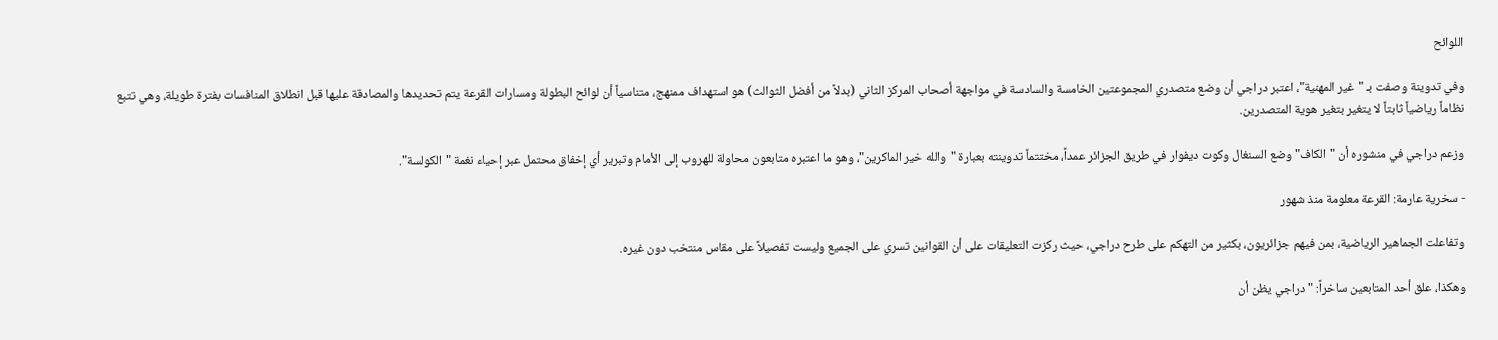اللوائح

وفي تدوينة وصفت بـ "غير المهنية"، اعتبر دراجي أن وضع متصدري المجموعتين الخامسة والسادسة في مواجهة أصحاب المركز الثاني (بدلاً من أفضل الثوالث) هو استهداف ممنهج، متناسياً أن لوائح البطولة ومسارات القرعة يتم تحديدها والمصادقة عليها قبل انطلاق المنافسات بفترة طويلة، وهي تتبع نظاماً رياضياً ثابتاً لا يتغير بتغير هوية المتصدرين.

وزعم دراجي في منشوره أن "الكاف" وضع السنغال وكوت ديفوار في طريق الجزائر عمداً، مختتماً تدوينته بعبارة "والله خير الماكرين"، وهو ما اعتبره متابعون محاولة للهروب إلى الأمام وتبرير أي إخفاق محتمل عبر إحياء نغمة "الكولسة".

- سخرية عارمة: القرعة معلومة منذ شهور

وتفاعلت الجماهير الرياضية، بمن فيهم جزائريون، بكثير من التهكم على طرح دراجي، حيث ركزت التعليقات على أن القوانين تسري على الجميع وليست تفصيلاً على مقاس منتخب دون غيره.

وهكذا، علق أحد المتابعين ساخراً: "دراجي يظن أن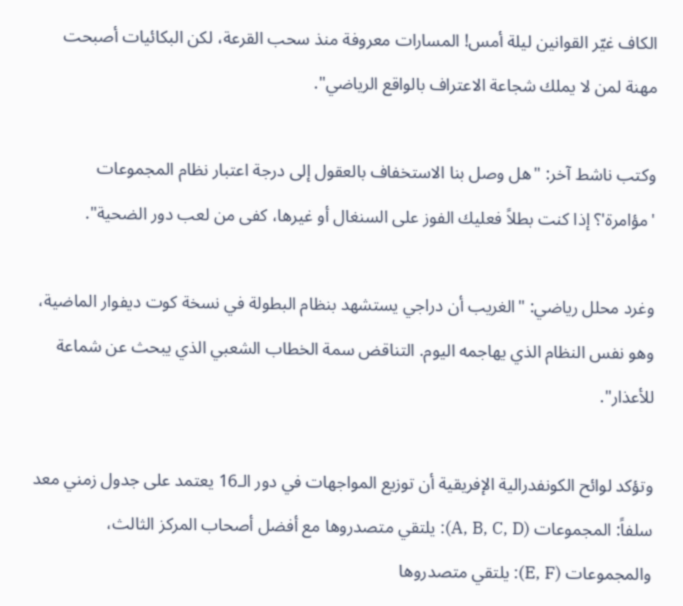الكاف غيّر القوانين ليلة أمس! المسارات معروفة منذ سحب القرعة، لكن البكائيات أصبحت مهنة لمن لا يملك شجاعة الاعتراف بالواقع الرياضي".

وكتب ناشط آخر: "هل وصل بنا الاستخفاف بالعقول إلى درجة اعتبار نظام المجموعات 'مؤامرة'؟ إذا كنت بطلاً فعليك الفوز على السنغال أو غيرها، كفى من لعب دور الضحية".

وغرد محلل رياضي: "الغريب أن دراجي يستشهد بنظام البطولة في نسخة كوت ديفوار الماضية، وهو نفس النظام الذي يهاجمه اليوم. التناقض سمة الخطاب الشعبي الذي يبحث عن شماعة للأعذار".

وتؤكد لوائح الكونفدرالية الإفريقية أن توزيع المواجهات في دور الـ16 يعتمد على جدول زمني معد سلفاً: المجموعات (A, B, C, D): يلتقي متصدروها مع أفضل أصحاب المركز الثالث، والمجموعات (E, F): يلتقي متصدروها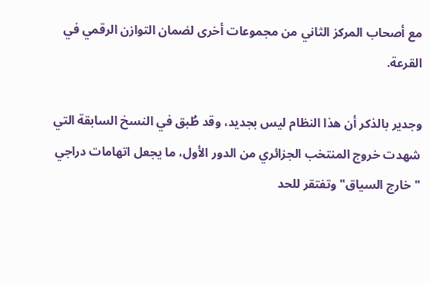مع أصحاب المركز الثاني من مجموعات أخرى لضمان التوازن الرقمي في القرعة.

وجدير بالذكر أن هذا النظام ليس بجديد، وقد طُبق في النسخ السابقة التي شهدت خروج المنتخب الجزائري من الدور الأول، ما يجعل اتهامات دراجي "خارج السياق" وتفتقر للحد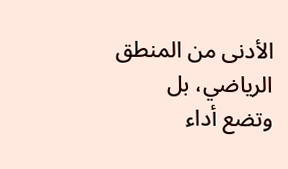الأدنى من المنطق الرياضي، بل وتضع أداء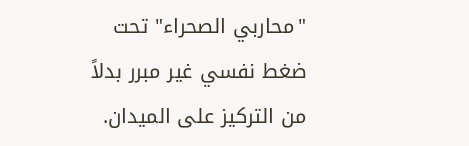"محاربي الصحراء" تحت ضغط نفسي غير مبرر بدلاً من التركيز على الميدان.